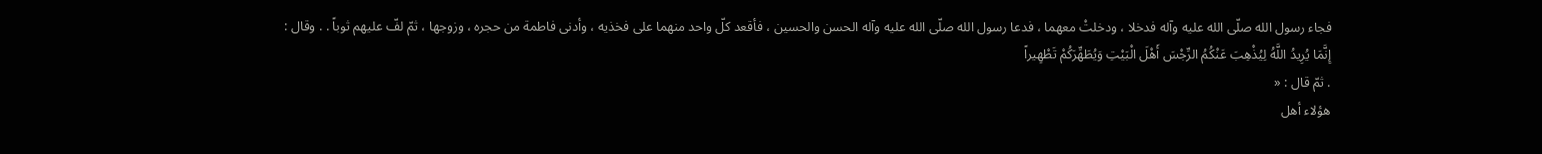فجاء رسول الله صلّى الله عليه وآله فدخلا ، ودخلتْ معهما ، فدعا رسول الله صلّى الله عليه وآله الحسن والحسين ، فأقعد كلّ واحد منهما على فخذيه ، وأدنى فاطمة من حجره ، وزوجها ، ثمّ لفّ عليهم ثوباً . . وقال :
إِنَّمَا يُرِيدُ اللَّهُ لِيُذْهِبَ عَنْكُمُ الرِّجْسَ أَهْلَ الْبَيْتِ وَيُطَهِّرَكُمْ تَطْهِيراً
. ثمّ قال : «
هؤلاء أهل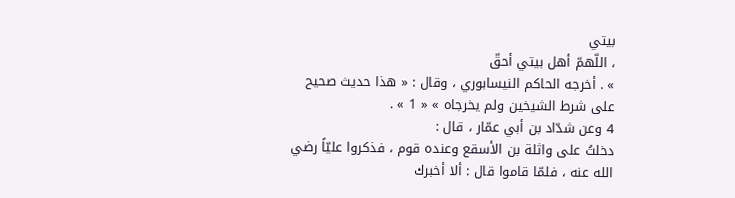بيتي
، اللّهمّ أهل بيتي أحقّ
» . أخرجه الحاكم النيسابوري ، وقال : « هذا حديث صحيح على شرط الشيخين ولم يخرجاه » « 1 » .
4 وعن شدّاد بن أبي عمّار ، قال :
دخلتُ على واثلة بن الأسقع وعنده قوم ، فذكروا عليّاً رضي الله عنه ، فلمّا قاموا قال : ألا أخبرك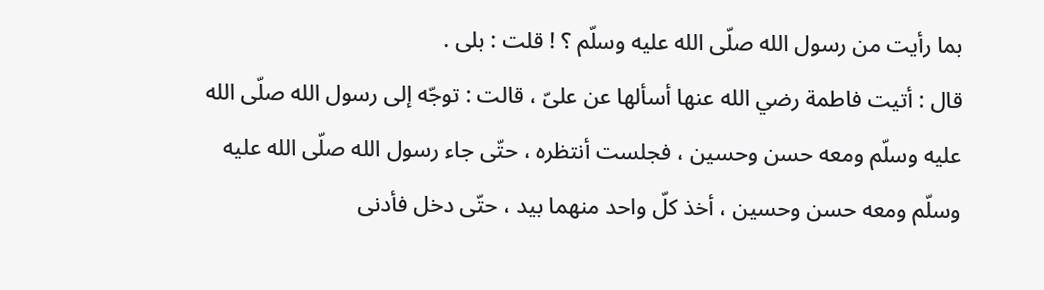بما رأيت من رسول الله صلّى الله عليه وسلّم ؟ ! قلت : بلى .
قال : أتيت فاطمة رضي الله عنها أسألها عن علىّ ، قالت : توجّه إلى رسول الله صلّى الله عليه وسلّم ومعه حسن وحسين ، فجلست أنتظره ، حتّى جاء رسول الله صلّى الله عليه وسلّم ومعه حسن وحسين ، أخذ كلّ واحد منهما بيد ، حتّى دخل فأدنى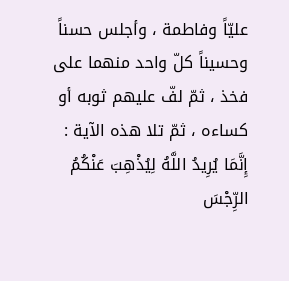عليّاً وفاطمة ، وأجلس حسناً وحسيناً كلّ واحد منهما على فخذ ، ثمّ لفّ عليهم ثوبه أو كساءه ، ثمّ تلا هذه الآية :
إِنَّمَا يُرِيدُ اللَّهُ لِيُذْهِبَ عَنْكُمُ الرِّجْسَ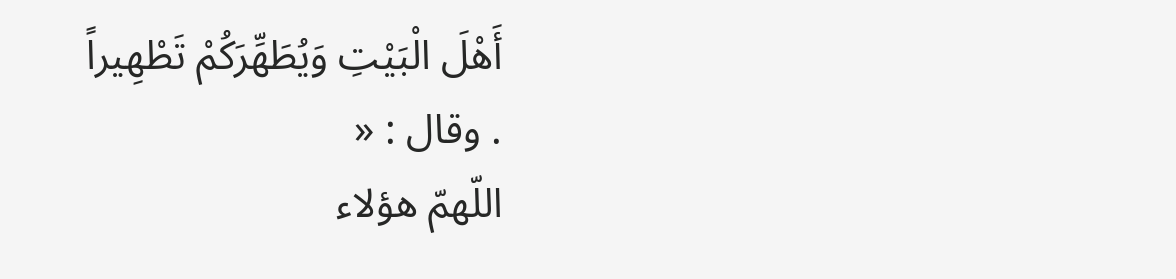أَهْلَ الْبَيْتِ وَيُطَهِّرَكُمْ تَطْهِيراً
. وقال : «
اللّهمّ هؤلاء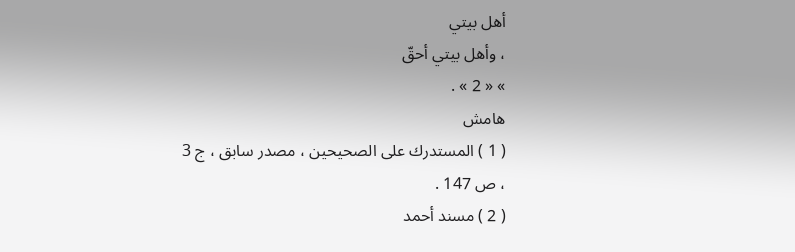أهل بيتي
، وأهل بيتي أحقّ
» « 2 » .
هامش
( 1 ) المستدرك على الصحيحين ، مصدر سابق ، ج 3 ، ص 147 .
( 2 ) مسند أحمد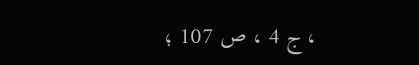، ج 4 ، ص 107 ؛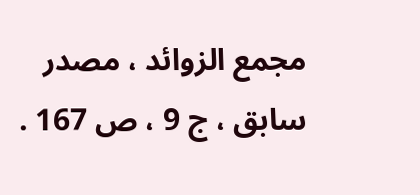مجمع الزوائد ، مصدر سابق ، ج 9 ، ص 167 .